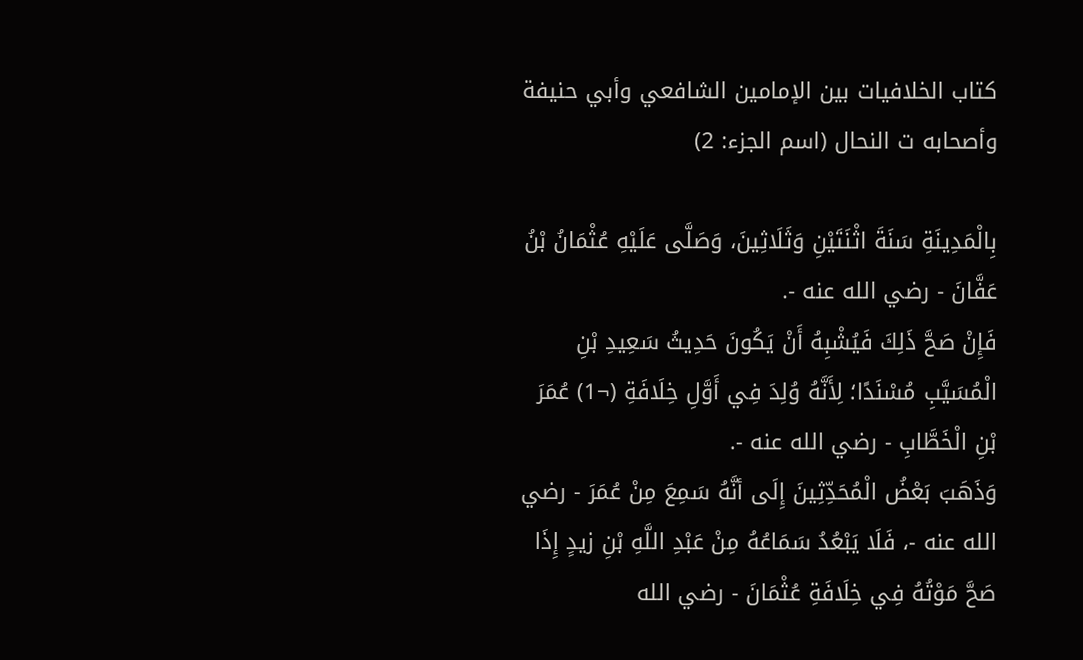كتاب الخلافيات بين الإمامين الشافعي وأبي حنيفة وأصحابه ت النحال (اسم الجزء: 2)

بِالْمَدِينَةِ سَنَةَ اثْنَتَيْنِ وَثَلَاثِينَ، وَصَلَّى عَلَيْهِ عُثْمَانُ بْنُ عَفَّانَ - رضي الله عنه -.
فَإِنْ صَحَّ ذَلِكَ فَيُشْبِهُ أَنْ يَكُونَ حَدِيثُ سَعِيدِ بْنِ الْمُسَيَّبِ مُسْنَدًا؛ لِأَنَّهُ وُلِدَ فِي أَوَّلِ خِلَافَةِ (¬1) عُمَرَ بْنِ الْخَطَّابِ - رضي الله عنه -.
وَذَهَبَ بَعْضُ الْمُحَدِّثِينَ إِلَى أنَّهُ سَمِعَ مِنْ عُمَرَ - رضي الله عنه -، فَلَا يَبْعُدُ سَمَاعُهُ مِنْ عَبْدِ اللَّهِ بْنِ زيدٍ إِذَا صَحَّ مَوْتُهُ فِي خِلَافَةِ عُثْمَانَ - رضي الله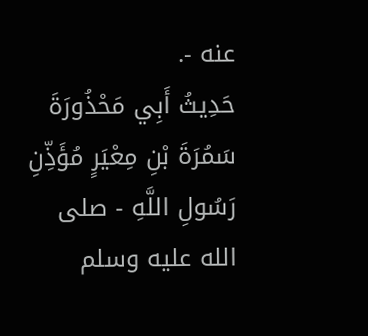عنه -.
حَدِيثُ أَبِي مَحْذُورَةَ سَمُرَةَ بْنِ مِعْيَرٍ مُؤَذِّنِ رَسُولِ اللَّهِ - صلى الله عليه وسلم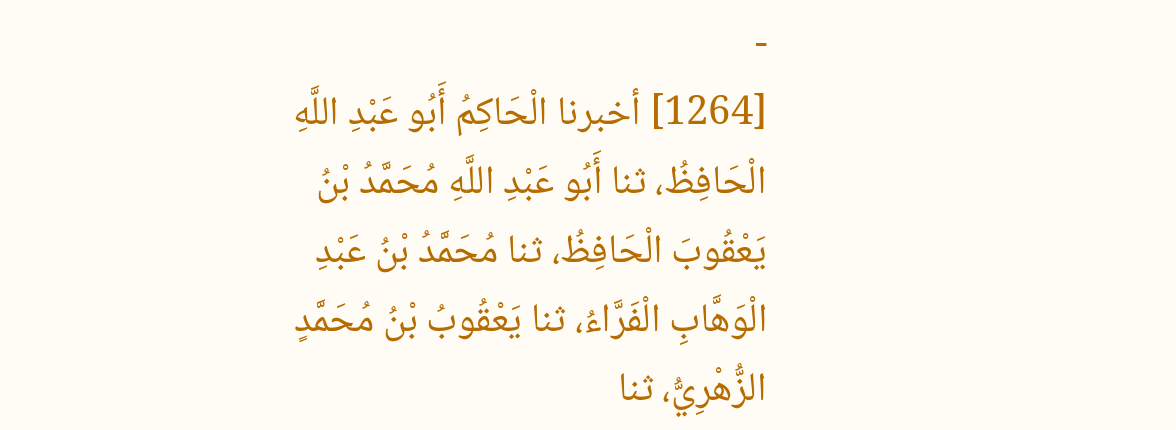-
[1264] أخبرنا الْحَاكِمُ أَبُو عَبْدِ اللَّهِ الْحَافِظُ، ثنا أَبُو عَبْدِ اللَّهِ مُحَمَّدُ بْنُ يَعْقُوبَ الْحَافِظُ، ثنا مُحَمَّدُ بْنُ عَبْدِ الْوَهَّابِ الْفَرَّاءُ، ثنا يَعْقُوبُ بْنُ مُحَمَّدٍ الزُّهْرِيُّ، ثنا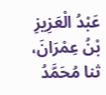عَبْدُ الْعَزِيزِ بْنُ عِمْرَانَ، ثنا مُحَمَّدُ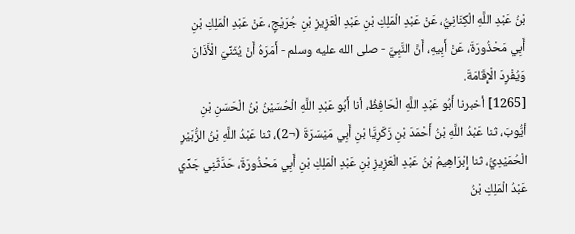بْنُ عَبْدِ اللَّهِ الْكِنَانِيُّ، عَنْ عَبْدِ الْمَلِكِ بْنِ عَبْدِ الْعَزِيزِ بْنِ جُرَيْجٍ، عَنْ عَبْدِ الْمَلِكِ بْنِ أَبِي مَحْذُورَةَ، عَنْ أَبِيهِ، أَنَّ النَّبِيَّ - صلى الله عليه وسلم - أَمَرَهُ أَنْ يُثَنِّيَ الْأَذَانَ وَيُفْرِدَ الْإِقَامَةَ.
[1265] أخبرنا أَبُو عَبْدِ اللَّهِ الْحَافِظُ، أنا أَبُو عَبْدِ اللَّهِ الْحُسَيْنُ بْنُ الْحَسَنِ بْنِ أيُّوبَ، ثنا عَبْدُ اللَّهِ بْنُ أَحْمَدَ بْنِ زَكَرِيَّا بْنِ أَبِي مَيْسَرَةَ (¬2)، ثنا عَبْدُ اللَّهِ بْنُ الزُّبَيْرِ الْحُمَيْدِيُّ، ثنا إِبْرَاهِيمُ بْنُ عَبْدِ الْعَزِيزِ بْنِ عَبْدِ الْمَلِكِ بْنِ أَبِي مَحْذُورَةَ، حَدَّثَنِي جَدِّي عَبْدُ الْمَلِكِ بْنُ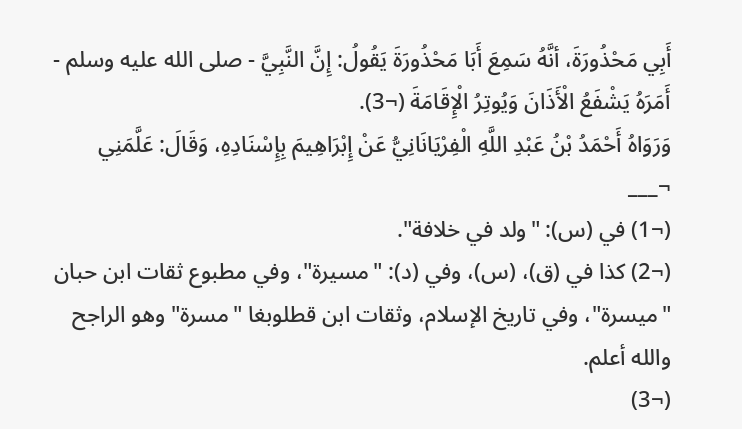أَبِي مَحْذُورَةَ، أنَّهُ سَمِعَ أَبَا مَحْذُورَةَ يَقُولُ: إِنَّ النَّبِيَّ - صلى الله عليه وسلم - أَمَرَهُ يَشْفَعُ الْأَذَانَ وَيُوتِرُ الْإِقَامَةَ (¬3).
وَرَوَاهُ أَحْمَدُ بْنُ عَبْدِ اللَّهِ الْفِرْيَانَانِيُّ عَنْ إِبْرَاهِيمَ بِإِسْنَادِهِ، وَقَالَ: عَلَّمَنِي
¬___
(¬1) في (س): "ولد في خلافة".
(¬2) كذا في (ق)، (س)، وفي (د): "مسيرة"، وفي مطبوع ثقات ابن حبان "ميسرة"، وفي تاريخ الإسلام، وثقات ابن قطلوبغا "مسرة" وهو الراجح والله أعلم.
(¬3)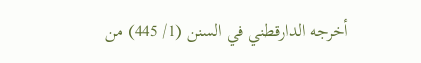أخرجه الدارقطني في السنن (1/ 445) من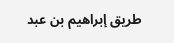طريق إبراهيم بن عبد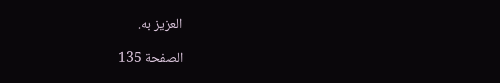العزيز به.

الصفحة 135